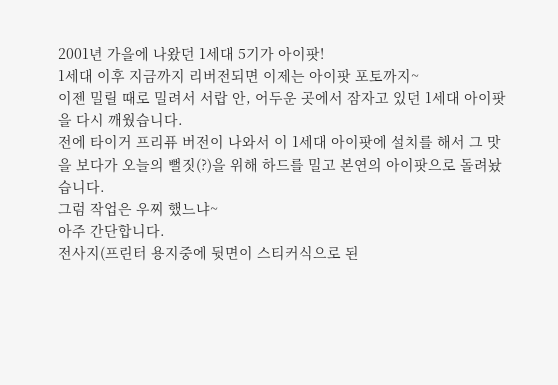2001년 가을에 나왔던 1세대 5기가 아이팟!
1세대 이후 지금까지 리버전되면 이제는 아이팟 포토까지~
이젠 밀릴 때로 밀려서 서랍 안, 어두운 곳에서 잠자고 있던 1세대 아이팟을 다시 깨웠습니다.
전에 타이거 프리퓨 버전이 나와서 이 1세대 아이팟에 설치를 해서 그 맛을 보다가 오늘의 뻘짓(?)을 위해 하드를 밀고 본연의 아이팟으로 돌려놨습니다.
그럼 작업은 우찌 했느냐~
아주 간단합니다.
전사지(프린터 용지중에 뒷면이 스티커식으로 된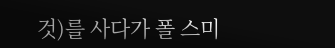것)를 사다가 폴 스미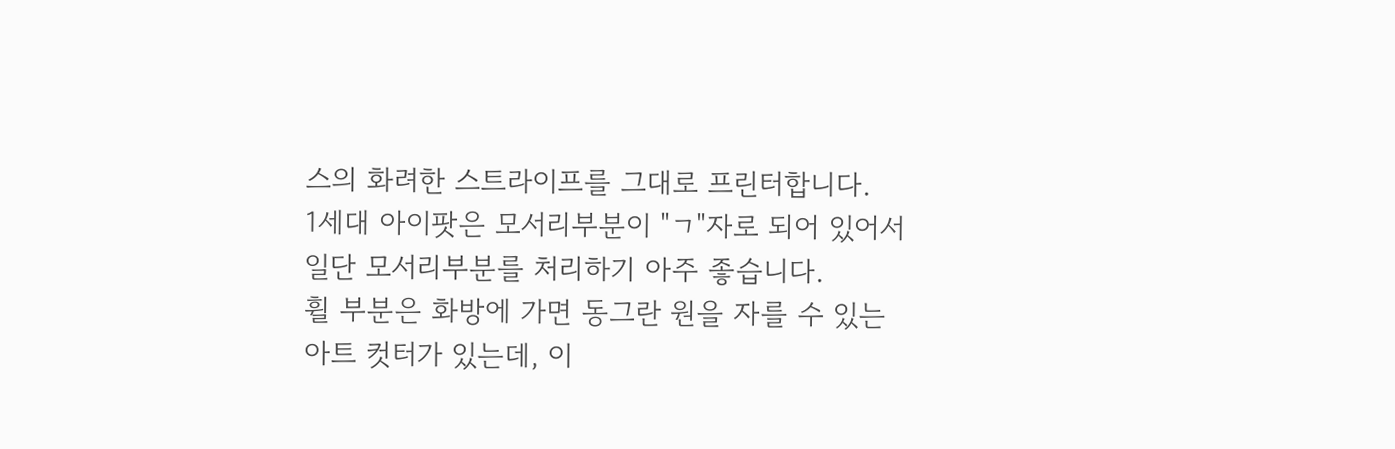스의 화려한 스트라이프를 그대로 프린터합니다.
1세대 아이팟은 모서리부분이 "ㄱ"자로 되어 있어서 일단 모서리부분를 처리하기 아주 좋습니다.
휠 부분은 화방에 가면 동그란 원을 자를 수 있는 아트 컷터가 있는데, 이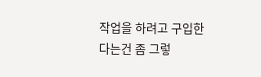작업을 하려고 구입한다는건 좀 그렇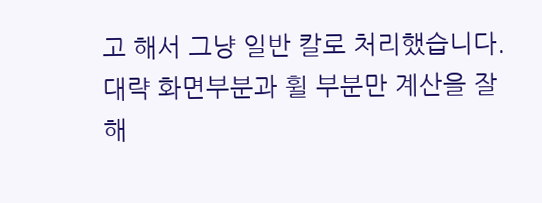고 해서 그냥 일반 칼로 처리했습니다.
대략 화면부분과 휠 부분만 계산을 잘해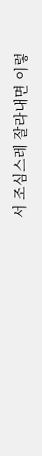서 조심스레 잘라내면 이렇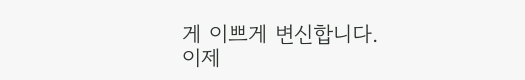게 이쁘게 변신합니다.
이제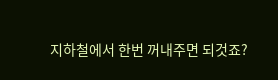지하철에서 한번 꺼내주면 되것죠?